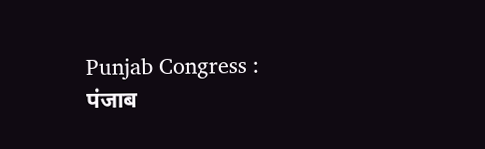Punjab Congress : पंजाब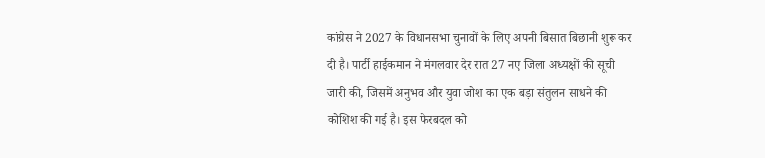कांग्रेस ने 2027 के विधानसभा चुनावों के लिए अपनी बिसात बिछानी शुरू कर दी है। पार्टी हाईकमान ने मंगलवार देर रात 27 नए जिला अध्यक्षों की सूची जारी की, जिसमें अनुभव और युवा जोश का एक बड़ा संतुलन साधने की कोशिश की गई है। इस फेरबदल को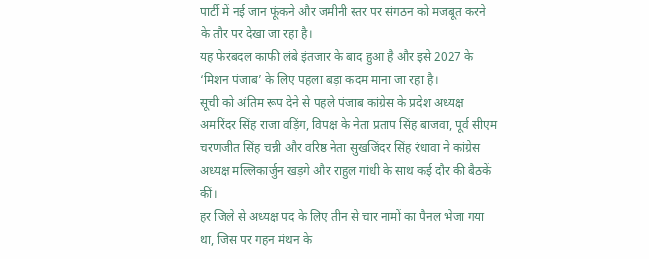पार्टी में नई जान फूंकने और जमीनी स्तर पर संगठन को मजबूत करने के तौर पर देखा जा रहा है।
यह फेरबदल काफी लंबे इंतजार के बाद हुआ है और इसे 2027 के ‘मिशन पंजाब’ के लिए पहला बड़ा कदम माना जा रहा है।
सूची को अंतिम रूप देने से पहले पंजाब कांग्रेस के प्रदेश अध्यक्ष अमरिंदर सिंह राजा वड़िंग, विपक्ष के नेता प्रताप सिंह बाजवा, पूर्व सीएम चरणजीत सिंह चन्नी और वरिष्ठ नेता सुखजिंदर सिंह रंधावा ने कांग्रेस अध्यक्ष मल्लिकार्जुन खड़गे और राहुल गांधी के साथ कई दौर की बैठकें कीं।
हर जिले से अध्यक्ष पद के लिए तीन से चार नामों का पैनल भेजा गया था, जिस पर गहन मंथन के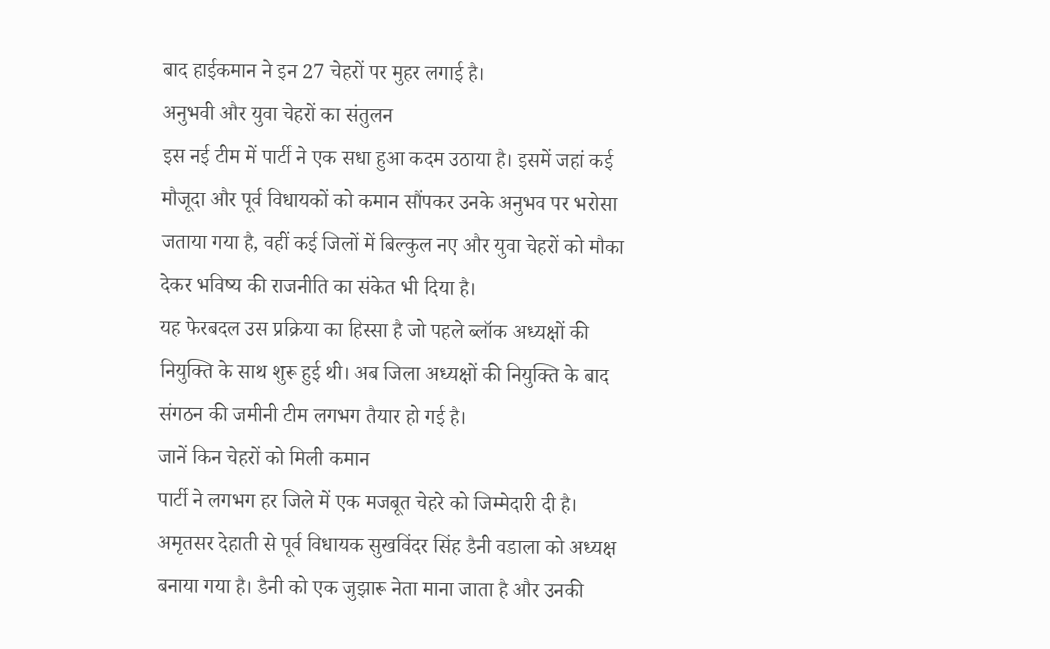बाद हाईकमान ने इन 27 चेहरों पर मुहर लगाई है।
अनुभवी और युवा चेहरों का संतुलन
इस नई टीम में पार्टी ने एक सधा हुआ कदम उठाया है। इसमें जहां कई मौजूदा और पूर्व विधायकों को कमान सौंपकर उनके अनुभव पर भरोसा जताया गया है, वहीं कई जिलों में बिल्कुल नए और युवा चेहरों को मौका देकर भविष्य की राजनीति का संकेत भी दिया है।
यह फेरबदल उस प्रक्रिया का हिस्सा है जो पहले ब्लॉक अध्यक्षों की नियुक्ति के साथ शुरू हुई थी। अब जिला अध्यक्षों की नियुक्ति के बाद संगठन की जमीनी टीम लगभग तैयार हो गई है।
जानें किन चेहरों को मिली कमान
पार्टी ने लगभग हर जिले में एक मजबूत चेहरे को जिम्मेदारी दी है। अमृतसर देहाती से पूर्व विधायक सुखविंदर सिंह डैनी वडाला को अध्यक्ष बनाया गया है। डैनी को एक जुझारू नेता माना जाता है और उनकी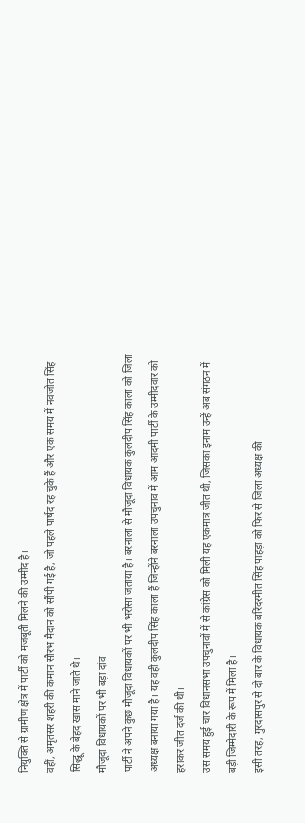नियुक्ति से ग्रामीण क्षेत्र में पार्टी को मजबूती मिलने की उम्मीद है।
वहीं, अमृतसर शहरी की कमान सौरभ मैदान को सौंपी गई है, जो पहले पार्षद रह चुके हैं और एक समय में नवजोत सिंह सिद्धू के बेहद खास माने जाते थे।
मौजूदा विधायकों पर भी बड़ा दांव
पार्टी ने अपने कुछ मौजूदा विधायकों पर भी भरोसा जताया है। बरनाला से मौजूदा विधायक कुलदीप सिंह काला को जिला अध्यक्ष बनाया गया है। यह वही कुलदीप सिंह काला हैं जिन्होंने बरनाला उपचुनाव में आम आदमी पार्टी के उम्मीदवार को हराकर जीत दर्ज की थी।
उस समय हुई चार विधानसभा उपचुनावों में से कांग्रेस को मिली यह एकमात्र जीत थी, जिसका इनाम उन्हें अब संगठन में बड़ी जिम्मेदारी के रूप में मिला है।
इसी तरह, गुरदासपुर से दो बार के विधायक बरिंदरमीत सिंह पाहड़ा को फिर से जिला अध्यक्ष की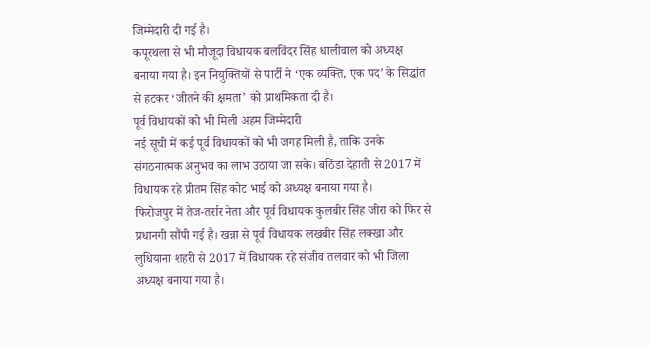जिम्मेदारी दी गई है।
कपूरथला से भी मौजूदा विधायक बलविंदर सिंह धालीवाल को अध्यक्ष बनाया गया है। इन नियुक्तियों से पार्टी ने ‘एक व्यक्ति, एक पद’ के सिद्धांत से हटकर ‘जीतने की क्षमता’ को प्राथमिकता दी है।
पूर्व विधायकों को भी मिली अहम जिम्मेदारी
नई सूची में कई पूर्व विधायकों को भी जगह मिली है, ताकि उनके संगठनात्मक अनुभव का लाभ उठाया जा सके। बठिंडा देहाती से 2017 में विधायक रहे प्रीतम सिंह कोट भाई को अध्यक्ष बनाया गया है।
फिरोजपुर में तेज-तर्रार नेता और पूर्व विधायक कुलबीर सिंह जीरा को फिर से प्रधानगी सौंपी गई है। खन्ना से पूर्व विधायक लखबीर सिंह लक्खा और लुधियाना शहरी से 2017 में विधायक रहे संजीव तलवार को भी जिला अध्यक्ष बनाया गया है।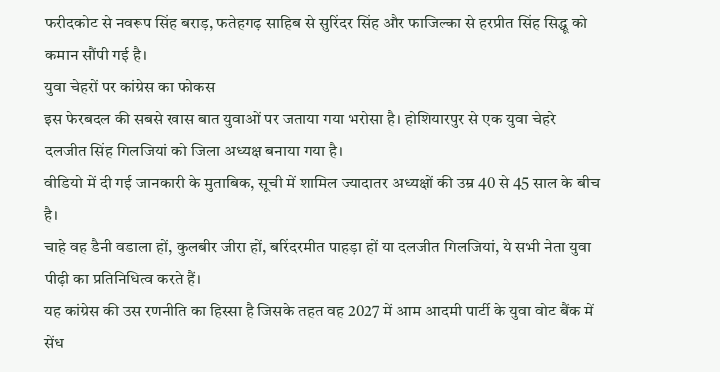फरीदकोट से नवरूप सिंह बराड़, फतेहगढ़ साहिब से सुरिंदर सिंह और फाजिल्का से हरप्रीत सिंह सिद्धू को कमान सौंपी गई है।
युवा चेहरों पर कांग्रेस का फोकस
इस फेरबदल की सबसे खास बात युवाओं पर जताया गया भरोसा है। होशियारपुर से एक युवा चेहरे दलजीत सिंह गिलजियां को जिला अध्यक्ष बनाया गया है।
वीडियो में दी गई जानकारी के मुताबिक, सूची में शामिल ज्यादातर अध्यक्षों की उम्र 40 से 45 साल के बीच है।
चाहे वह डैनी वडाला हों, कुलबीर जीरा हों, बरिंदरमीत पाहड़ा हों या दलजीत गिलजियां, ये सभी नेता युवा पीढ़ी का प्रतिनिधित्व करते हैं।
यह कांग्रेस की उस रणनीति का हिस्सा है जिसके तहत वह 2027 में आम आदमी पार्टी के युवा वोट बैंक में सेंध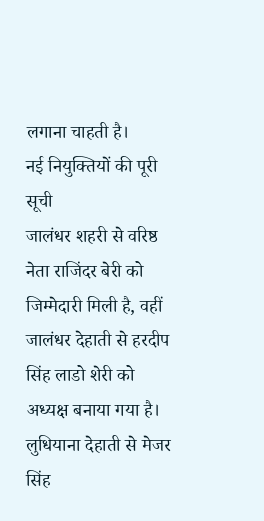लगाना चाहती है।
नई नियुक्तियों की पूरी सूची
जालंधर शहरी से वरिष्ठ नेता राजिंदर बेरी को जिम्मेदारी मिली है, वहीं जालंधर देहाती से हरदीप सिंह लाडो शेरी को अध्यक्ष बनाया गया है। लुधियाना देहाती से मेजर सिंह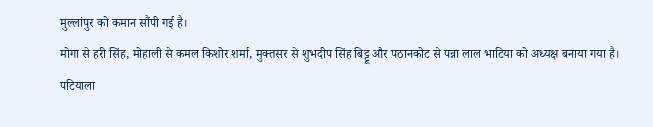मुल्लांपुर को कमान सौंपी गई है।
मोगा से हरी सिंह, मोहाली से कमल किशोर शर्मा, मुक्तसर से शुभदीप सिंह बिट्टू और पठानकोट से पन्ना लाल भाटिया को अध्यक्ष बनाया गया है।
पटियाला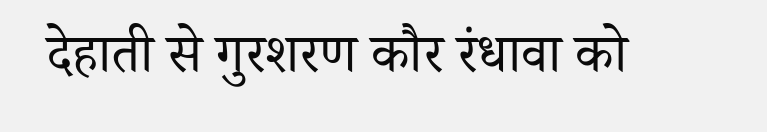देहाती से गुरशरण कौर रंधावा को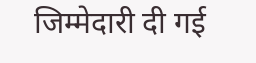जिम्मेदारी दी गई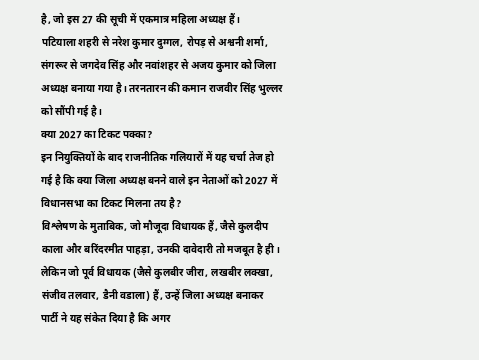है, जो इस 27 की सूची में एकमात्र महिला अध्यक्ष हैं।
पटियाला शहरी से नरेश कुमार दुग्गल, रोपड़ से अश्वनी शर्मा, संगरूर से जगदेव सिंह और नवांशहर से अजय कुमार को जिला अध्यक्ष बनाया गया है। तरनतारन की कमान राजवीर सिंह भुल्लर को सौंपी गई है।
क्या 2027 का टिकट पक्का?
इन नियुक्तियों के बाद राजनीतिक गलियारों में यह चर्चा तेज हो गई है कि क्या जिला अध्यक्ष बनने वाले इन नेताओं को 2027 में विधानसभा का टिकट मिलना तय है?
विश्लेषण के मुताबिक, जो मौजूदा विधायक हैं, जैसे कुलदीप काला और बरिंदरमीत पाहड़ा, उनकी दावेदारी तो मजबूत है ही।
लेकिन जो पूर्व विधायक (जैसे कुलबीर जीरा, लखबीर लक्खा, संजीव तलवार, डैनी वडाला) हैं, उन्हें जिला अध्यक्ष बनाकर पार्टी ने यह संकेत दिया है कि अगर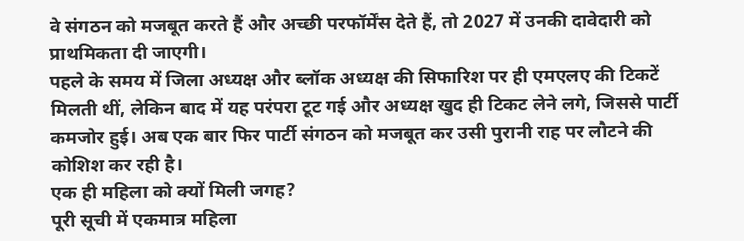वे संगठन को मजबूत करते हैं और अच्छी परफॉर्मेंस देते हैं, तो 2027 में उनकी दावेदारी को प्राथमिकता दी जाएगी।
पहले के समय में जिला अध्यक्ष और ब्लॉक अध्यक्ष की सिफारिश पर ही एमएलए की टिकटें मिलती थीं, लेकिन बाद में यह परंपरा टूट गई और अध्यक्ष खुद ही टिकट लेने लगे, जिससे पार्टी कमजोर हुई। अब एक बार फिर पार्टी संगठन को मजबूत कर उसी पुरानी राह पर लौटने की कोशिश कर रही है।
एक ही महिला को क्यों मिली जगह?
पूरी सूची में एकमात्र महिला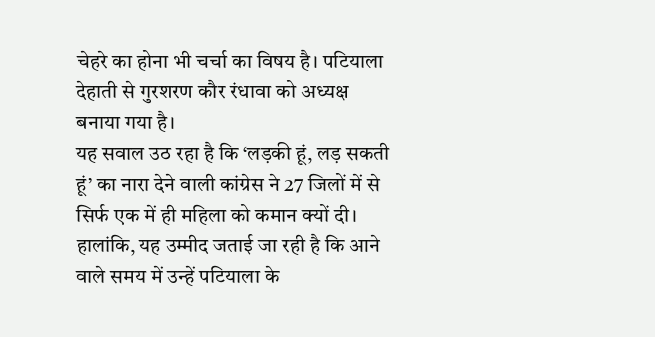चेहरे का होना भी चर्चा का विषय है। पटियाला देहाती से गुरशरण कौर रंधावा को अध्यक्ष बनाया गया है।
यह सवाल उठ रहा है कि ‘लड़की हूं, लड़ सकती हूं’ का नारा देने वाली कांग्रेस ने 27 जिलों में से सिर्फ एक में ही महिला को कमान क्यों दी। हालांकि, यह उम्मीद जताई जा रही है कि आने वाले समय में उन्हें पटियाला के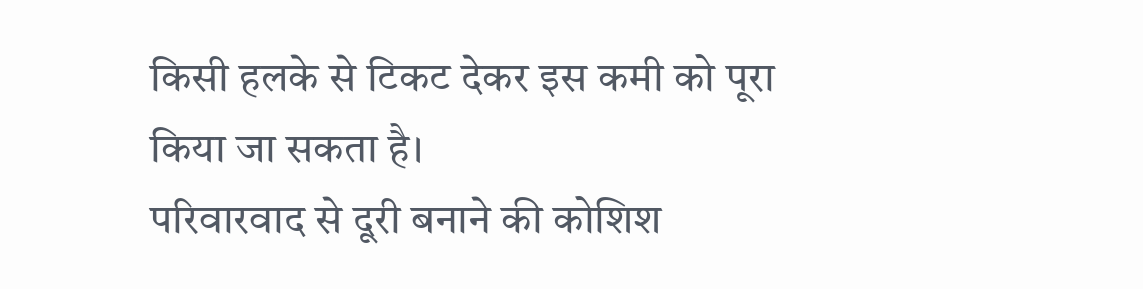किसी हलके से टिकट देकर इस कमी को पूरा किया जा सकता है।
परिवारवाद से दूरी बनाने की कोशिश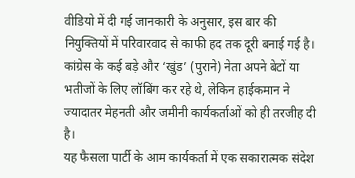वीडियो में दी गई जानकारी के अनुसार, इस बार की नियुक्तियों में परिवारवाद से काफी हद तक दूरी बनाई गई है।
कांग्रेस के कई बड़े और ‘खुंड’ (पुराने) नेता अपने बेटों या भतीजों के लिए लॉबिंग कर रहे थे, लेकिन हाईकमान ने ज्यादातर मेहनती और जमीनी कार्यकर्ताओं को ही तरजीह दी है।
यह फैसला पार्टी के आम कार्यकर्ता में एक सकारात्मक संदेश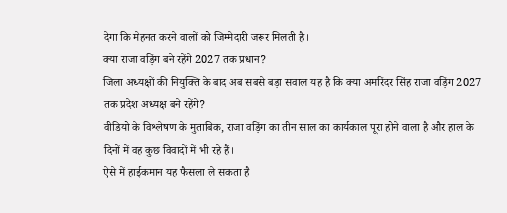देगा कि मेहनत करने वालों को जिम्मेदारी जरूर मिलती है।
क्या राजा वड़िंग बने रहेंगे 2027 तक प्रधान?
जिला अध्यक्षों की नियुक्ति के बाद अब सबसे बड़ा सवाल यह है कि क्या अमरिंदर सिंह राजा वड़िंग 2027 तक प्रदेश अध्यक्ष बने रहेंगे?
वीडियो के विश्लेषण के मुताबिक, राजा वड़िंग का तीन साल का कार्यकाल पूरा होने वाला है और हाल के दिनों में वह कुछ विवादों में भी रहे हैं।
ऐसे में हाईकमान यह फैसला ले सकता है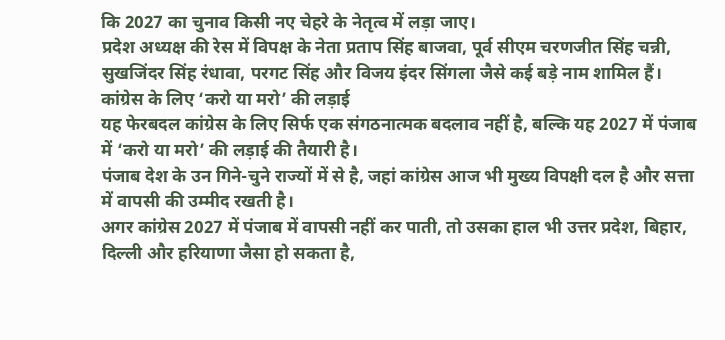कि 2027 का चुनाव किसी नए चेहरे के नेतृत्व में लड़ा जाए।
प्रदेश अध्यक्ष की रेस में विपक्ष के नेता प्रताप सिंह बाजवा, पूर्व सीएम चरणजीत सिंह चन्नी, सुखजिंदर सिंह रंधावा, परगट सिंह और विजय इंदर सिंगला जैसे कई बड़े नाम शामिल हैं।
कांग्रेस के लिए ‘करो या मरो’ की लड़ाई
यह फेरबदल कांग्रेस के लिए सिर्फ एक संगठनात्मक बदलाव नहीं है, बल्कि यह 2027 में पंजाब में ‘करो या मरो’ की लड़ाई की तैयारी है।
पंजाब देश के उन गिने-चुने राज्यों में से है, जहां कांग्रेस आज भी मुख्य विपक्षी दल है और सत्ता में वापसी की उम्मीद रखती है।
अगर कांग्रेस 2027 में पंजाब में वापसी नहीं कर पाती, तो उसका हाल भी उत्तर प्रदेश, बिहार, दिल्ली और हरियाणा जैसा हो सकता है,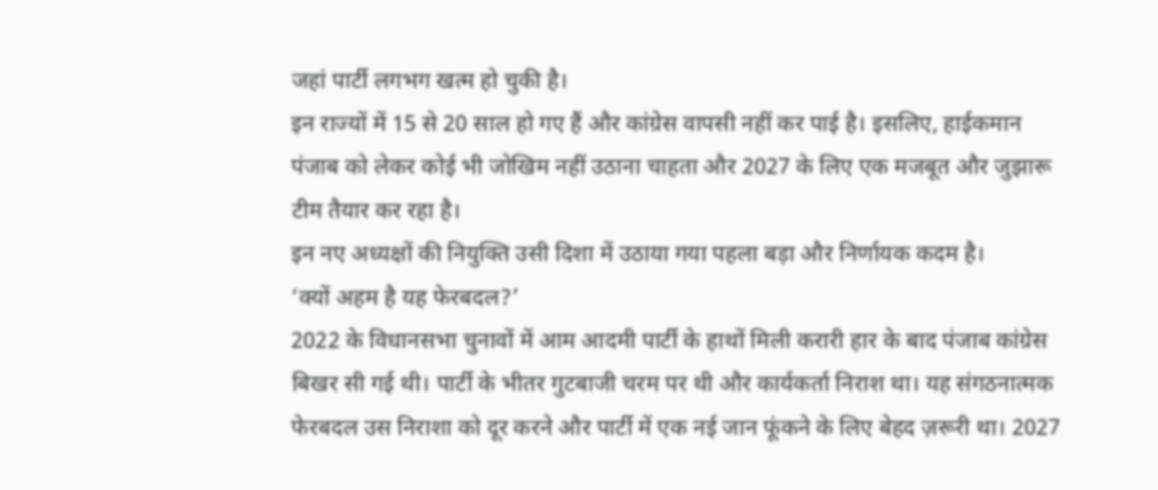जहां पार्टी लगभग खत्म हो चुकी है।
इन राज्यों में 15 से 20 साल हो गए हैं और कांग्रेस वापसी नहीं कर पाई है। इसलिए, हाईकमान पंजाब को लेकर कोई भी जोखिम नहीं उठाना चाहता और 2027 के लिए एक मजबूत और जुझारू टीम तैयार कर रहा है।
इन नए अध्यक्षों की नियुक्ति उसी दिशा में उठाया गया पहला बड़ा और निर्णायक कदम है।
‘क्यों अहम है यह फेरबदल?’
2022 के विधानसभा चुनावों में आम आदमी पार्टी के हाथों मिली करारी हार के बाद पंजाब कांग्रेस बिखर सी गई थी। पार्टी के भीतर गुटबाजी चरम पर थी और कार्यकर्ता निराश था। यह संगठनात्मक फेरबदल उस निराशा को दूर करने और पार्टी में एक नई जान फूंकने के लिए बेहद ज़रूरी था। 2027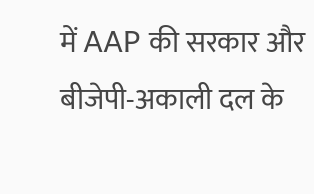में AAP की सरकार और बीजेपी-अकाली दल के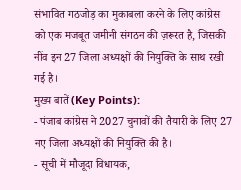संभावित गठजोड़ का मुकाबला करने के लिए कांग्रेस को एक मजबूत जमीनी संगठन की ज़रूरत है, जिसकी नींव इन 27 जिला अध्यक्षों की नियुक्ति के साथ रखी गई है।
मुख्य बातें (Key Points):
- पंजाब कांग्रेस ने 2027 चुनावों की तैयारी के लिए 27 नए जिला अध्यक्षों की नियुक्ति की है।
- सूची में मौजूदा विधायक,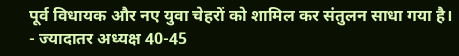पूर्व विधायक और नए युवा चेहरों को शामिल कर संतुलन साधा गया है।
- ज्यादातर अध्यक्ष 40-45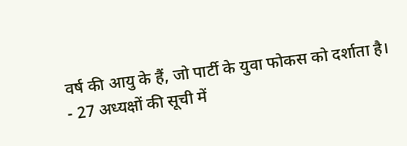वर्ष की आयु के हैं, जो पार्टी के युवा फोकस को दर्शाता है।
- 27 अध्यक्षों की सूची में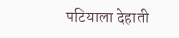पटियाला देहाती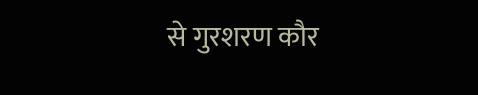से गुरशरण कौर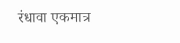रंधावा एकमात्र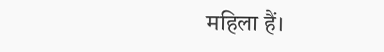महिला हैं।